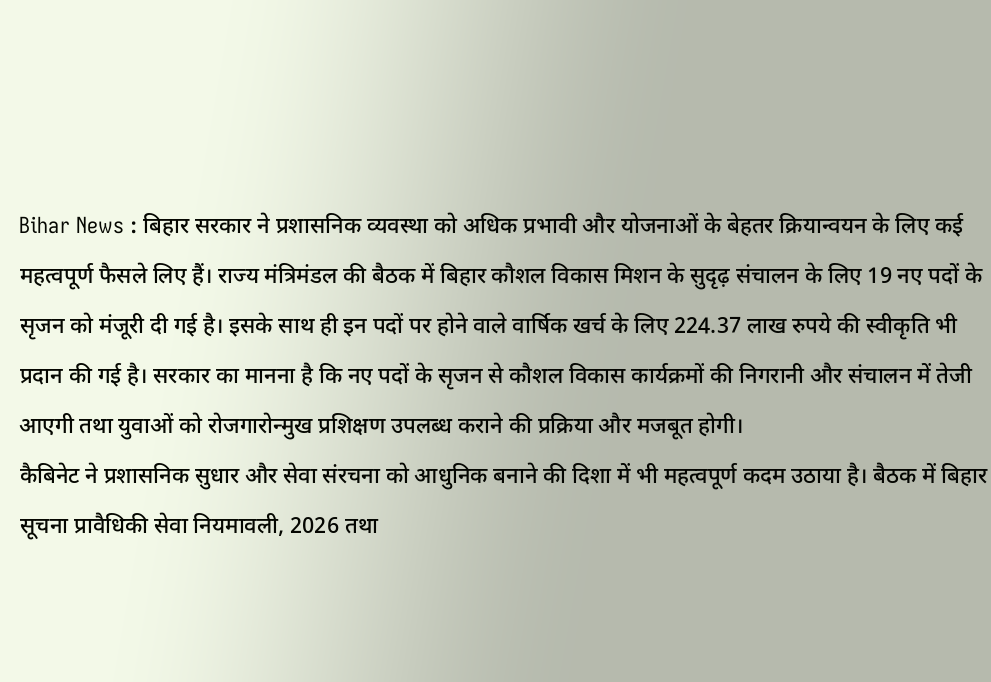Bihar News : बिहार सरकार ने प्रशासनिक व्यवस्था को अधिक प्रभावी और योजनाओं के बेहतर क्रियान्वयन के लिए कई महत्वपूर्ण फैसले लिए हैं। राज्य मंत्रिमंडल की बैठक में बिहार कौशल विकास मिशन के सुदृढ़ संचालन के लिए 19 नए पदों के सृजन को मंजूरी दी गई है। इसके साथ ही इन पदों पर होने वाले वार्षिक खर्च के लिए 224.37 लाख रुपये की स्वीकृति भी प्रदान की गई है। सरकार का मानना है कि नए पदों के सृजन से कौशल विकास कार्यक्रमों की निगरानी और संचालन में तेजी आएगी तथा युवाओं को रोजगारोन्मुख प्रशिक्षण उपलब्ध कराने की प्रक्रिया और मजबूत होगी।
कैबिनेट ने प्रशासनिक सुधार और सेवा संरचना को आधुनिक बनाने की दिशा में भी महत्वपूर्ण कदम उठाया है। बैठक में बिहार सूचना प्रावैधिकी सेवा नियमावली, 2026 तथा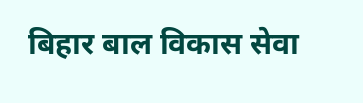बिहार बाल विकास सेवा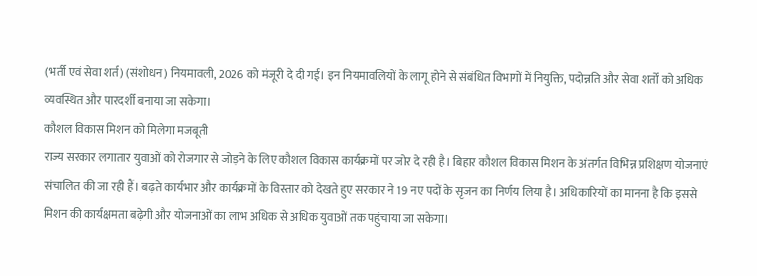(भर्ती एवं सेवा शर्त) (संशोधन) नियमावली, 2026 को मंजूरी दे दी गई। इन नियमावलियों के लागू होने से संबंधित विभागों में नियुक्ति, पदोन्नति और सेवा शर्तों को अधिक व्यवस्थित और पारदर्शी बनाया जा सकेगा।
कौशल विकास मिशन को मिलेगा मजबूती
राज्य सरकार लगातार युवाओं को रोजगार से जोड़ने के लिए कौशल विकास कार्यक्रमों पर जोर दे रही है। बिहार कौशल विकास मिशन के अंतर्गत विभिन्न प्रशिक्षण योजनाएं संचालित की जा रही हैं। बढ़ते कार्यभार और कार्यक्रमों के विस्तार को देखते हुए सरकार ने 19 नए पदों के सृजन का निर्णय लिया है। अधिकारियों का मानना है कि इससे मिशन की कार्यक्षमता बढ़ेगी और योजनाओं का लाभ अधिक से अधिक युवाओं तक पहुंचाया जा सकेगा।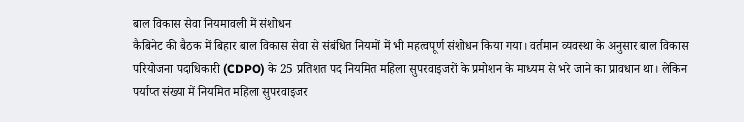बाल विकास सेवा नियमावली में संशोधन
कैबिनेट की बैठक में बिहार बाल विकास सेवा से संबंधित नियमों में भी महत्वपूर्ण संशोधन किया गया। वर्तमान व्यवस्था के अनुसार बाल विकास परियोजना पदाधिकारी (CDPO) के 25 प्रतिशत पद नियमित महिला सुपरवाइजरों के प्रमोशन के माध्यम से भरे जाने का प्रावधान था। लेकिन पर्याप्त संख्या में नियमित महिला सुपरवाइजर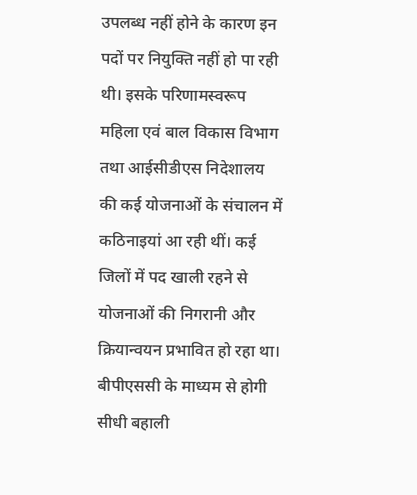उपलब्ध नहीं होने के कारण इन पदों पर नियुक्ति नहीं हो पा रही थी। इसके परिणामस्वरूप महिला एवं बाल विकास विभाग तथा आईसीडीएस निदेशालय की कई योजनाओं के संचालन में कठिनाइयां आ रही थीं। कई जिलों में पद खाली रहने से योजनाओं की निगरानी और क्रियान्वयन प्रभावित हो रहा था।
बीपीएससी के माध्यम से होगी सीधी बहाली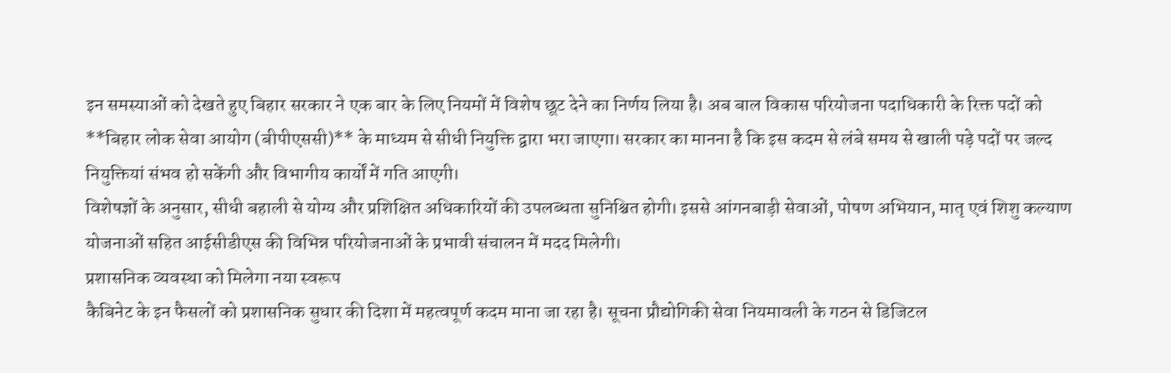इन समस्याओं को देखते हुए बिहार सरकार ने एक बार के लिए नियमों में विशेष छूट देने का निर्णय लिया है। अब बाल विकास परियोजना पदाधिकारी के रिक्त पदों को **बिहार लोक सेवा आयोग (बीपीएससी)** के माध्यम से सीधी नियुक्ति द्वारा भरा जाएगा। सरकार का मानना है कि इस कदम से लंबे समय से खाली पड़े पदों पर जल्द नियुक्तियां संभव हो सकेंगी और विभागीय कार्यों में गति आएगी।
विशेषज्ञों के अनुसार, सीधी बहाली से योग्य और प्रशिक्षित अधिकारियों की उपलब्धता सुनिश्चित होगी। इससे आंगनबाड़ी सेवाओं, पोषण अभियान, मातृ एवं शिशु कल्याण योजनाओं सहित आईसीडीएस की विभिन्न परियोजनाओं के प्रभावी संचालन में मदद मिलेगी।
प्रशासनिक व्यवस्था को मिलेगा नया स्वरूप
कैबिनेट के इन फैसलों को प्रशासनिक सुधार की दिशा में महत्वपूर्ण कदम माना जा रहा है। सूचना प्रौद्योगिकी सेवा नियमावली के गठन से डिजिटल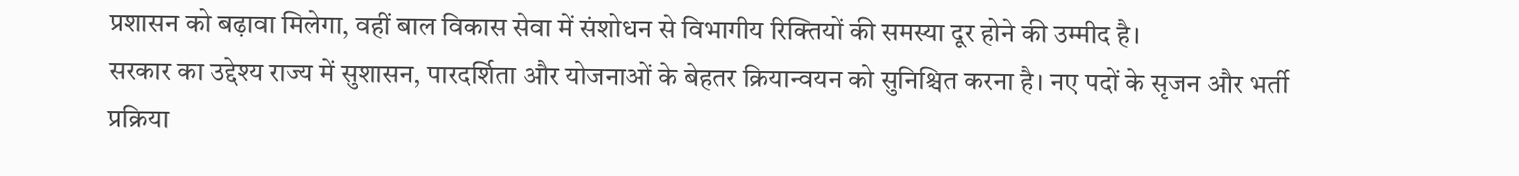प्रशासन को बढ़ावा मिलेगा, वहीं बाल विकास सेवा में संशोधन से विभागीय रिक्तियों की समस्या दूर होने की उम्मीद है।
सरकार का उद्देश्य राज्य में सुशासन, पारदर्शिता और योजनाओं के बेहतर क्रियान्वयन को सुनिश्चित करना है। नए पदों के सृजन और भर्ती प्रक्रिया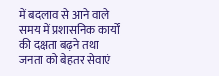में बदलाव से आने वाले समय में प्रशासनिक कार्यों की दक्षता बढ़ने तथा जनता को बेहतर सेवाएं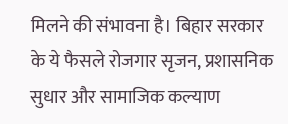मिलने की संभावना है। बिहार सरकार के ये फैसले रोजगार सृजन, प्रशासनिक सुधार और सामाजिक कल्याण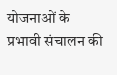योजनाओं के प्रभावी संचालन की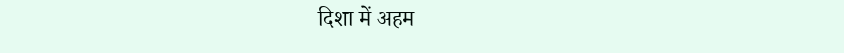दिशा में अहम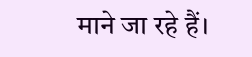माने जा रहे हैं।